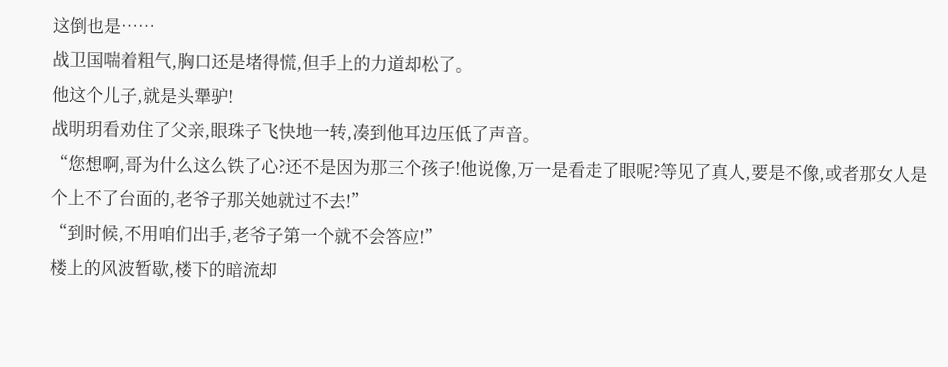这倒也是……
战卫国喘着粗气,胸口还是堵得慌,但手上的力道却松了。
他这个儿子,就是头犟驴!
战明玥看劝住了父亲,眼珠子飞快地一转,凑到他耳边压低了声音。
“您想啊,哥为什么这么铁了心?还不是因为那三个孩子!他说像,万一是看走了眼呢?等见了真人,要是不像,或者那女人是个上不了台面的,老爷子那关她就过不去!”
“到时候,不用咱们出手,老爷子第一个就不会答应!”
楼上的风波暂歇,楼下的暗流却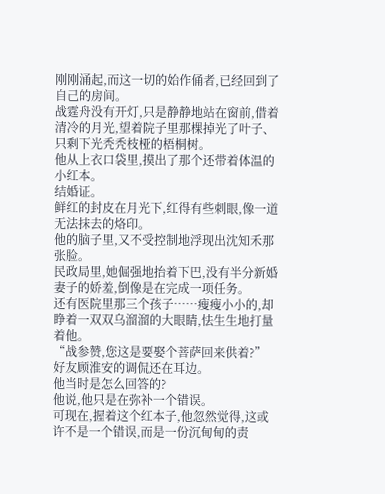刚刚涌起,而这一切的始作俑者,已经回到了自己的房间。
战霆舟没有开灯,只是静静地站在窗前,借着清冷的月光,望着院子里那棵掉光了叶子、只剩下光秃秃枝桠的梧桐树。
他从上衣口袋里,摸出了那个还带着体温的小红本。
结婚证。
鲜红的封皮在月光下,红得有些刺眼,像一道无法抹去的烙印。
他的脑子里,又不受控制地浮现出沈知禾那张脸。
民政局里,她倔强地抬着下巴,没有半分新婚妻子的娇羞,倒像是在完成一项任务。
还有医院里那三个孩子……瘦瘦小小的,却睁着一双双乌溜溜的大眼睛,怯生生地打量着他。
“战参赞,您这是要娶个菩萨回来供着?”
好友顾淮安的调侃还在耳边。
他当时是怎么回答的?
他说,他只是在弥补一个错误。
可现在,握着这个红本子,他忽然觉得,这或许不是一个错误,而是一份沉甸甸的责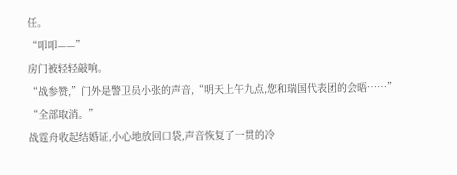任。
“叩叩——”
房门被轻轻敲响。
“战参赞,”门外是警卫员小张的声音,“明天上午九点,您和瑞国代表团的会晤……”
“全部取消。”
战霆舟收起结婚证,小心地放回口袋,声音恢复了一贯的冷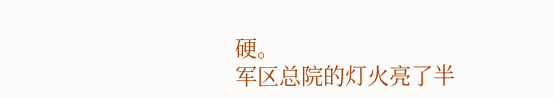硬。
军区总院的灯火亮了半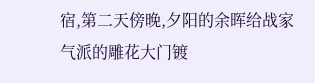宿,第二天傍晚,夕阳的余晖给战家气派的雕花大门镀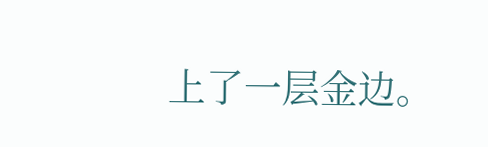上了一层金边。